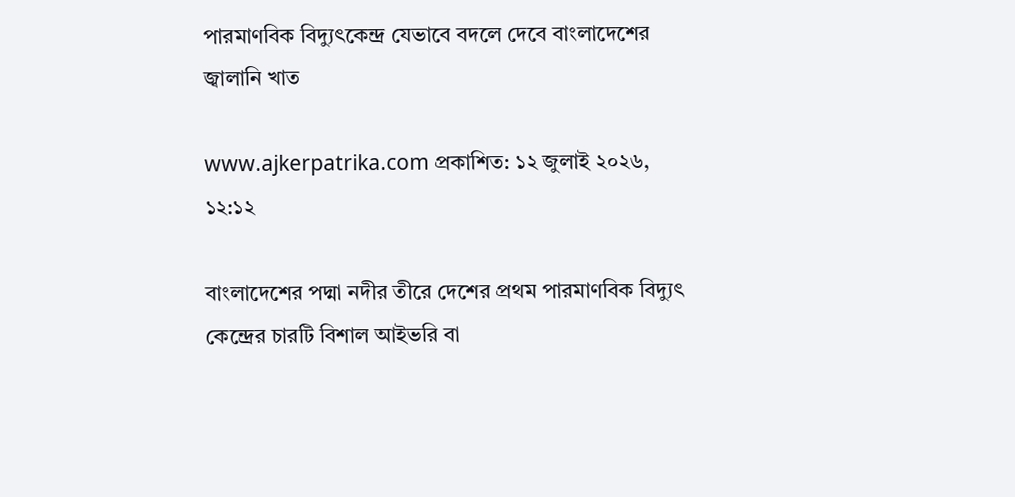পারমাণবিক বিদ্যুৎকেন্দ্র যেভাবে বদলে দেবে বাংলাদেশের জ্বালানি খাত

www.ajkerpatrika.com প্রকাশিত: ১২ জুলাই ২০২৬, ১২:১২

বাংলাদেশের পদ্মা নদীর তীরে দেশের প্রথম পারমাণবিক বিদ্যুৎ কেন্দ্রের চারটি বিশাল আইভরি বা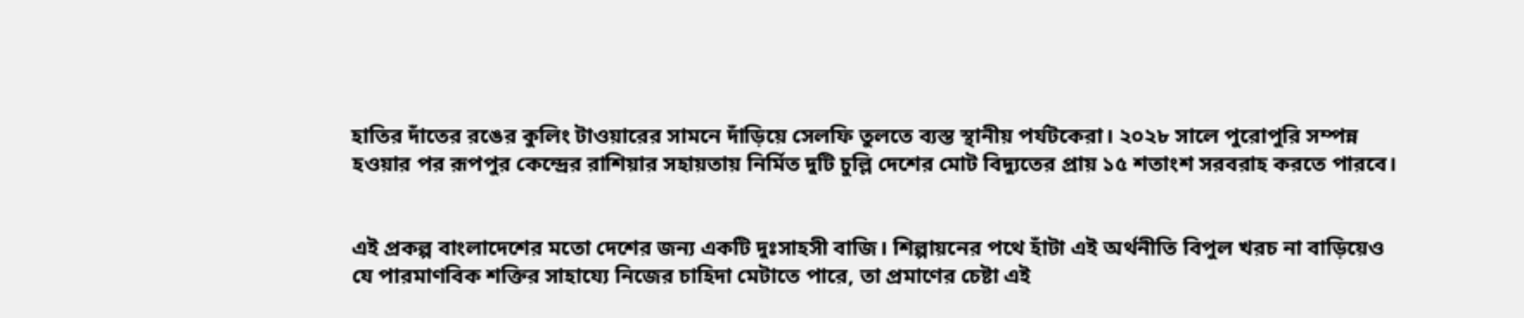হাতির দাঁতের রঙের কুলিং টাওয়ারের সামনে দাঁড়িয়ে সেলফি তুলতে ব্যস্ত স্থানীয় পর্যটকেরা। ২০২৮ সালে পুরোপুরি সম্পন্ন হওয়ার পর রূপপুর কেন্দ্রের রাশিয়ার সহায়তায় নির্মিত দুটি চুল্লি দেশের মোট বিদ্যুতের প্রায় ১৫ শতাংশ সরবরাহ করতে পারবে।


এই প্রকল্প বাংলাদেশের মতো দেশের জন্য একটি দুঃসাহসী বাজি। শিল্পায়নের পথে হাঁটা এই অর্থনীতি বিপুল খরচ না বাড়িয়েও যে পারমাণবিক শক্তির সাহায্যে নিজের চাহিদা মেটাতে পারে, তা প্রমাণের চেষ্টা এই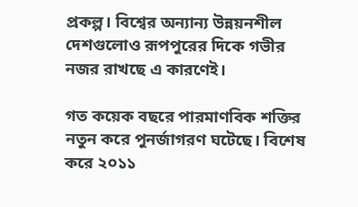প্রকল্প। বিশ্বের অন্যান্য উন্নয়নশীল দেশগুলোও রূপপুরের দিকে গভীর নজর রাখছে এ কারণেই।

গত কয়েক বছরে পারমাণবিক শক্তির নতুন করে পুনর্জাগরণ ঘটেছে। বিশেষ করে ২০১১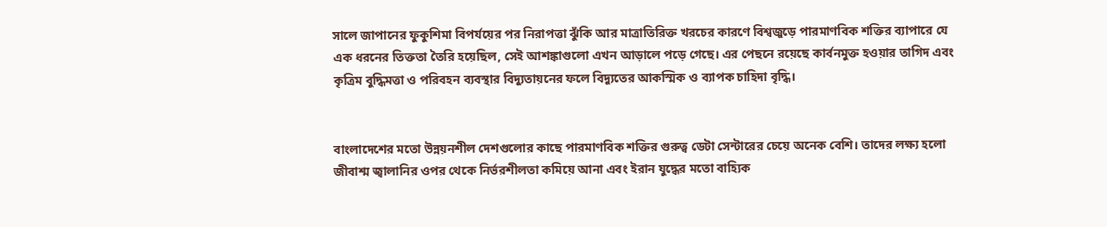সালে জাপানের ফুকুশিমা বিপর্যয়ের পর নিরাপত্তা ঝুঁকি আর মাত্রাতিরিক্ত খরচের কারণে বিশ্বজুড়ে পারমাণবিক শক্তির ব্যাপারে যে এক ধরনের তিক্ততা তৈরি হয়েছিল, সেই আশঙ্কাগুলো এখন আড়ালে পড়ে গেছে। এর পেছনে রয়েছে কার্বনমুক্ত হওয়ার তাগিদ এবং কৃত্রিম বুদ্ধিমত্তা ও পরিবহন ব্যবস্থার বিদ্যুতায়নের ফলে বিদ্যুতের আকস্মিক ও ব্যাপক চাহিদা বৃদ্ধি।


বাংলাদেশের মতো উন্নয়নশীল দেশগুলোর কাছে পারমাণবিক শক্তির গুরুত্ব ডেটা সেন্টারের চেয়ে অনেক বেশি। তাদের লক্ষ্য হলো জীবাশ্ম জ্বালানির ওপর থেকে নির্ভরশীলতা কমিয়ে আনা এবং ইরান যুদ্ধের মতো বাহ্যিক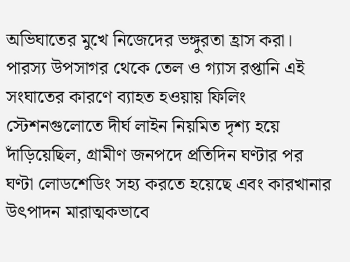অভিঘাতের মুখে নিজেদের ভঙ্গুরতা হ্রাস করা। পারস্য উপসাগর থেকে তেল ও গ্যাস রপ্তানি এই সংঘাতের কারণে ব্যাহত হওয়ায় ফিলিং স্টেশনগুলোতে দীর্ঘ লাইন নিয়মিত দৃশ্য হয়ে দাঁড়িয়েছিল, গ্রামীণ জনপদে প্রতিদিন ঘণ্টার পর ঘণ্টা লোডশেডিং সহ্য করতে হয়েছে এবং কারখানার উৎপাদন মারাত্মকভাবে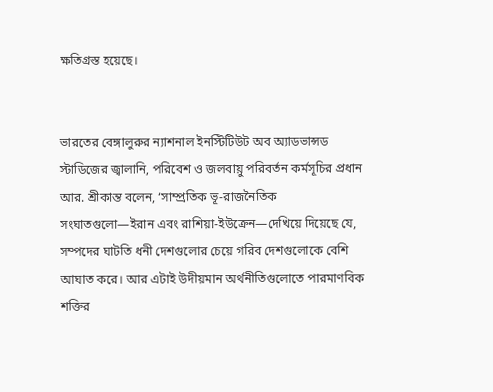ক্ষতিগ্রস্ত হয়েছে।


ভারতের বেঙ্গালুরুর ন্যাশনাল ইনস্টিটিউট অব অ্যাডভান্সড স্টাডিজের জ্বালানি, পরিবেশ ও জলবায়ু পরিবর্তন কর্মসূচির প্রধান আর. শ্রীকান্ত বলেন, ‘সাম্প্রতিক ভূ-রাজনৈতিক সংঘাতগুলো—ইরান এবং রাশিয়া-ইউক্রেন—দেখিয়ে দিয়েছে যে, সম্পদের ঘাটতি ধনী দেশগুলোর চেয়ে গরিব দেশগুলোকে বেশি আঘাত করে। আর এটাই উদীয়মান অর্থনীতিগুলোতে পারমাণবিক শক্তির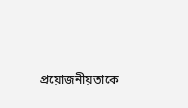প্রয়োজনীয়তাকে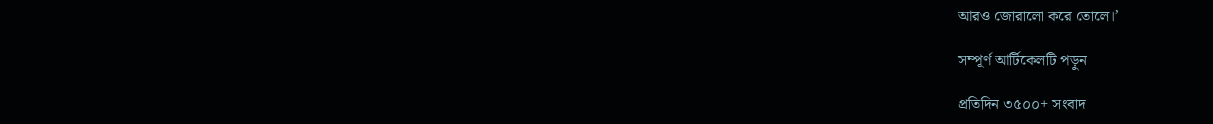আরও জোরালো করে তোলে।’

সম্পূর্ণ আর্টিকেলটি পড়ুন

প্রতিদিন ৩৫০০+ সংবাদ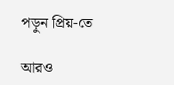পড়ুন প্রিয়-তে

আরও